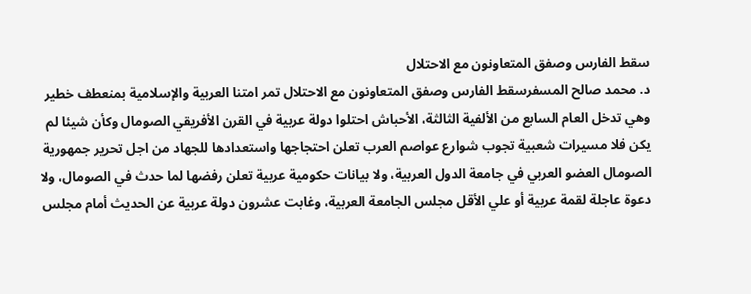سقط الفارس وصفق المتعاونون مع الاحتلال
د. محمد صالح المسفرسقط الفارس وصفق المتعاونون مع الاحتلال تمر امتنا العربية والإسلامية بمنعطف خطير وهي تدخل العام السابع من الألفية الثالثة، الأحباش احتلوا دولة عربية في القرن الأفريقي الصومال وكأن شيئا لم يكن فلا مسيرات شعبية تجوب شوارع عواصم العرب تعلن احتجاجها واستعدادها للجهاد من اجل تحرير جمهورية الصومال العضو العربي في جامعة الدول العربية، ولا بيانات حكومية عربية تعلن رفضها لما حدث في الصومال، ولا دعوة عاجلة لقمة عربية أو علي الأقل مجلس الجامعة العربية، وغابت عشرون دولة عربية عن الحديث أمام مجلس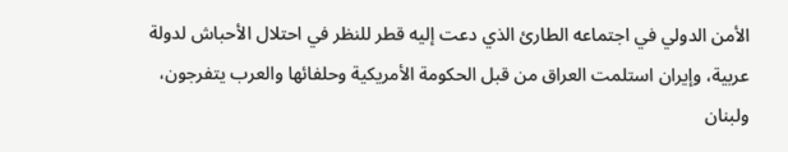الأمن الدولي في اجتماعه الطارئ الذي دعت إليه قطر للنظر في احتلال الأحباش لدولة عربية، وإيران استلمت العراق من قبل الحكومة الأمريكية وحلفائها والعرب يتفرجون، ولبنان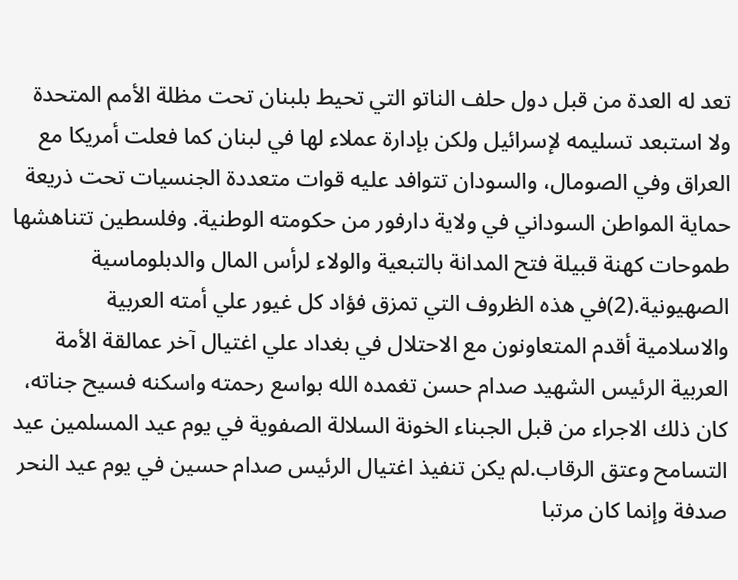تعد له العدة من قبل دول حلف الناتو التي تحيط بلبنان تحت مظلة الأمم المتحدة ولا استبعد تسليمه لإسرائيل ولكن بإدارة عملاء لها في لبنان كما فعلت أمريكا مع العراق وفي الصومال، والسودان تتوافد عليه قوات متعددة الجنسيات تحت ذريعة حماية المواطن السوداني في ولاية دارفور من حكومته الوطنية. وفلسطين تتناهشها طموحات كهنة قبيلة فتح المدانة بالتبعية والولاء لرأس المال والدبلوماسية الصهيونية.(2)في هذه الظروف التي تمزق فؤاد كل غيور علي أمته العربية والاسلامية أقدم المتعاونون مع الاحتلال في بغداد علي اغتيال آخر عمالقة الأمة العربية الرئيس الشهيد صدام حسن تغمده الله بواسع رحمته واسكنه فسيح جناته، كان ذلك الاجراء من قبل الجبناء الخونة السلالة الصفوية في يوم عيد المسلمين عيد التسامح وعتق الرقاب.لم يكن تنفيذ اغتيال الرئيس صدام حسين في يوم عيد النحر صدفة وإنما كان مرتبا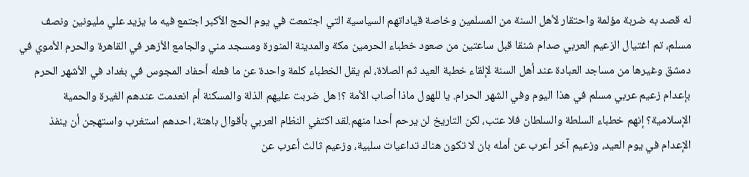له قصد به ضربة مؤلمة واحتقار لأهل السنة من المسلمين وخاصة قياداتهم السياسية التي اجتمعت في يوم الحج الأكبر اجتمع فيه ما يزيد علي مليونين ونصف مسلم، تم اغتيال الزعيم العربي صدام شنقا قبل ساعتين من صعود خطباء الحرمين مكة والمدينة المنورة ومسجد مني والجامع الأزهر في القاهرة والحرم الأموي في دمشق وغيرها من مساجد العبادة عند أهل السنة لإلقاء خطبة العيد ثم الصلاة، لم يقل الخطباء كلمة واحدة عن ما فعله أحفاد المجوس في بغداد في الأشهر الحرم بإعدام زعيم عربي مسلم في هذا اليوم وفي الشهر الحرام. يا للهول ماذا أصاب الأمة ؟! هل ضربت عليهم الذلة والمسكنة أم انعدمت عندهم الغيرة والحمية الإسلامية؟ إنهم خطباء السلطة والسلطان فلا عتب، لكن التاريخ لن يرحم أحدا منهم.لقد اكتفي النظام العربي بأقوال باهتة، احدهم استغرب واستهجن أن ينفذ الإعدام في يوم العيد، وزعيم آخر أعرب عن أمله بان لا تكون هناك تداعيات سلبية، وزعيم ثالث أعرب عن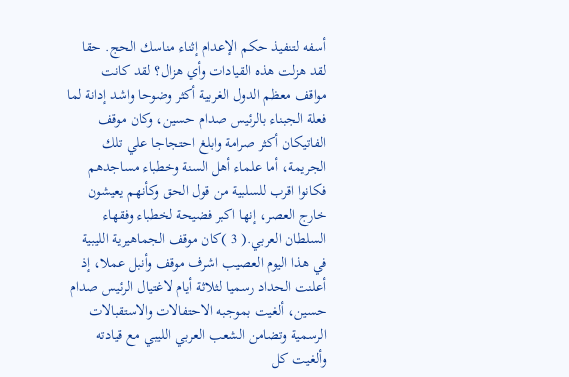أسفه لتنفيذ حكم الإعدام إثناء مناسك الحج. حقا لقد هزلت هذه القيادات وأي هزال؟ لقد كانت مواقف معظم الدول الغربية أكثر وضوحا واشد إدانة لما فعلة الجبناء بالرئيس صدام حسين، وكان موقف الفاتيكان أكثر صرامة وابلغ احتجاجا علي تلك الجريمة، أما علماء أهل السنة وخطباء مساجدهم فكانوا اقرب للسلبية من قول الحق وكأنهم يعيشون خارج العصر، إنها اكبر فضيحة لخطباء وفقهاء السلطان العربي.( 3 )كان موقف الجماهيرية الليبية في هذا اليوم العصيب اشرف موقف وأنبل عملا، إذ أعلنت الحداد رسميا لثلاثة أيام لاغتيال الرئيس صدام حسين، ألغيت بموجبه الاحتفالات والاستقبالات الرسمية وتضامن الشعب العربي الليبي مع قيادته وألغيت كل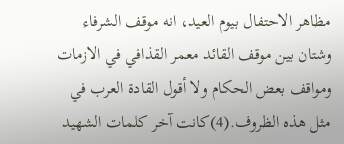مظاهر الاحتفال بيوم العيد، انه موقف الشرفاء وشتان بين موقف القائد معمر القذافي في الازمات ومواقف بعض الحكام ولا أقول القادة العرب في مثل هذه الظروف.(4)كانت آخر كلمات الشهيد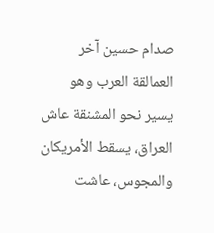صدام حسين آخر العمالقة العرب وهو يسير نحو المشنقة عاش العراق، يسقط الأمريكان والمجوس، عاشت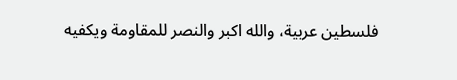فلسطين عربية، والله اكبر والنصر للمقاومة ويكفيه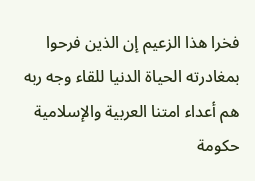فخرا هذا الزعيم إن الذين فرحوا بمغادرته الحياة الدنيا للقاء وجه ربه هم أعداء امتنا العربية والإسلامية حكومة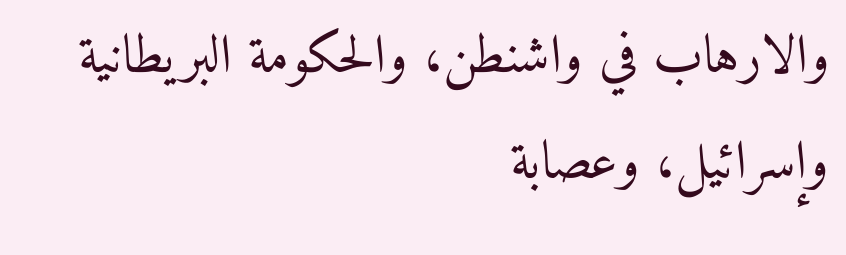والارهاب في واشنطن، والحكومة البريطانية وإسرائيل، وعصابة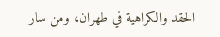الحقد والكراهية في طهران، ومن سار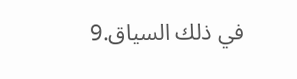في ذلك السياق.9